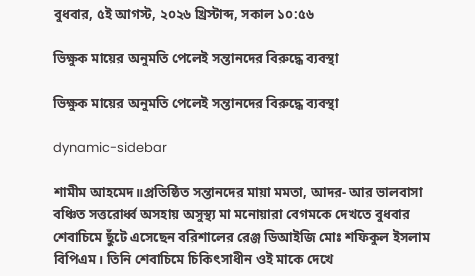বুধবার, ৫ই আগস্ট, ২০২৬ খ্রিস্টাব্দ, সকাল ১০:৫৬

ভিক্ষুক মায়ের অনুমতি পেলেই সন্তানদের বিরুদ্ধে ব্যবস্থা

ভিক্ষুক মায়ের অনুমতি পেলেই সন্তানদের বিরুদ্ধে ব্যবস্থা

dynamic-sidebar

শামীম আহমেদ॥প্রতিষ্ঠিত সন্তানদের মায়া মমতা, আদর- আর ভালবাসা বঞ্চিত সত্তরোর্ধ্ব অসহায় অসুস্থ্য মা মনোয়ারা বেগমকে দেখতে বুধবার শেবাচিমে ছুঁটে এসেছেন বরিশালের রেঞ্জ ডিআইজি মোঃ শফিকুল ইসলাম বিপিএম। তিনি শেবাচিমে চিকিৎসাধীন ওই মাকে দেখে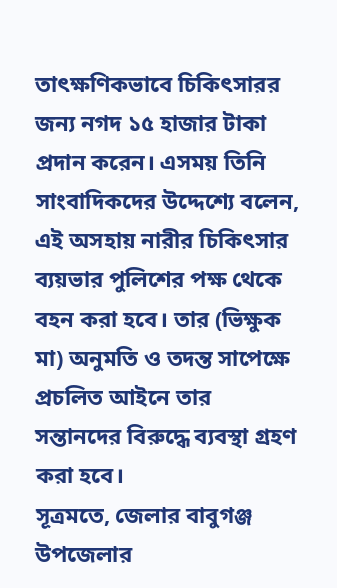তাৎক্ষণিকভাবে চিকিৎসারর জন্য নগদ ১৫ হাজার টাকা প্রদান করেন। এসময় তিনি সাংবাদিকদের উদ্দেশ্যে বলেন, এই অসহায় নারীর চিকিৎসার ব্যয়ভার পুলিশের পক্ষ থেকে বহন করা হবে। তার (ভিক্ষুক মা) অনুমতি ও তদন্ত সাপেক্ষে প্রচলিত আইনে তার সন্তানদের বিরুদ্ধে ব্যবস্থা গ্রহণ করা হবে।
সূত্রমতে, জেলার বাবুগঞ্জ উপজেলার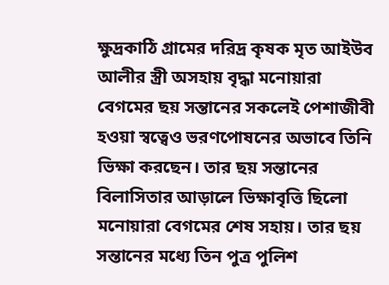ক্ষুদ্রকাঠি গ্রামের দরিদ্র কৃষক মৃত আইউব আলীর স্ত্রী অসহায় বৃদ্ধা মনোয়ারা বেগমের ছয় সন্তানের সকলেই পেশাজীবী হওয়া স্বত্বেও ভরণপোষনের অভাবে তিনি ভিক্ষা করছেন। তার ছয় সন্তানের বিলাসিতার আড়ালে ভিক্ষাবৃত্তি ছিলো মনোয়ারা বেগমের শেষ সহায়। তার ছয় সন্তানের মধ্যে তিন পুত্র পুলিশ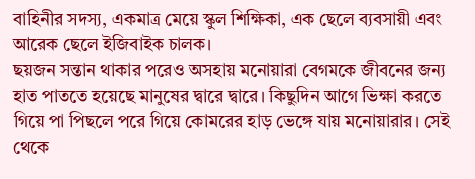বাহিনীর সদস্য, একমাত্র মেয়ে স্কুল শিক্ষিকা, এক ছেলে ব্যবসায়ী এবং আরেক ছেলে ইজিবাইক চালক।
ছয়জন সন্তান থাকার পরেও অসহায় মনোয়ারা বেগমকে জীবনের জন্য হাত পাততে হয়েছে মানুষের দ্বারে দ্বারে। কিছুদিন আগে ভিক্ষা করতে গিয়ে পা পিছলে পরে গিয়ে কোমরের হাড় ভেঙ্গে যায় মনোয়ারার। সেই থেকে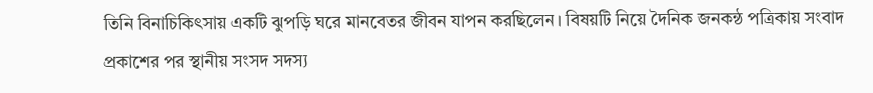তিনি বিনাচিকিৎসায় একটি ঝুপড়ি ঘরে মানবেতর জীবন যাপন করছিলেন। বিষয়টি নিয়ে দৈনিক জনকন্ঠ পত্রিকায় সংবাদ প্রকাশের পর স্থানীয় সংসদ সদস্য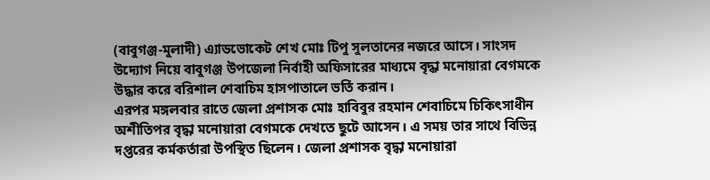(বাবুগঞ্জ-মুলাদী) এ্যাডভোকেট শেখ মোঃ টিপু সুলতানের নজরে আসে। সাংসদ উদ্যোগ নিয়ে বাবুগঞ্জ উপজেলা নির্বাহী অফিসারের মাধ্যমে বৃদ্ধা মনোয়ারা বেগমকে উদ্ধার করে বরিশাল শেবাচিম হাসপাতালে ভর্তি করান।
এরপর মঙ্গলবার রাতে জেলা প্রশাসক মোঃ হাবিবুর রহমান শেবাচিমে চিকিৎসাধীন অশীতিপর বৃদ্ধা মনোয়ারা বেগমকে দেখতে ছুটে আসেন। এ সময় তার সাথে বিভিন্ন দপ্তরের কর্মকর্তারা উপস্থিত ছিলেন। জেলা প্রশাসক বৃদ্ধা মনোয়ারা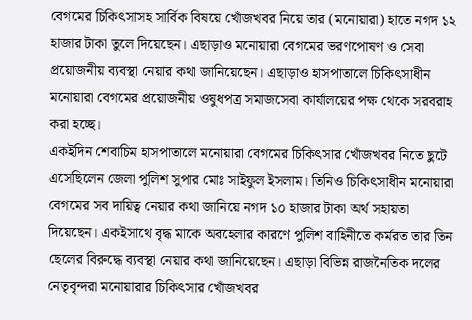বেগমের চিকিৎসাসহ সার্বিক বিষয়ে খোঁজখবর নিয়ে তার (মনোয়ারা) হাতে নগদ ১২ হাজার টাকা তুলে দিয়েছেন। এছাড়াও মনোয়ারা বেগমের ভরণপোষণ ও সেবা প্রয়োজনীয় ব্যবস্থা নেয়ার কথা জানিয়েছেন। এছাড়াও হাসপাতালে চিকিৎসাধীন মনোয়ারা বেগমের প্রয়োজনীয় ওষুধপত্র সমাজসেবা কার্যালয়ের পক্ষ থেকে সরবরাহ করা হচ্ছে।
একইদিন শেবাচিম হাসপাতালে মনোয়ারা বেগমের চিকিৎসার খোঁজখবর নিতে ছুটে এসেছিলেন জেলা পুলিশ সুপার মোঃ সাইফুল ইসলাম। তিনিও চিকিৎসাধীন মনোয়ারা বেগমের সব দায়িত্ব নেয়ার কথা জানিয়ে নগদ ১০ হাজার টাকা অর্থ সহায়তা দিয়েছেন। একইসাথে বৃদ্ধ মাকে অবহেলার কারণে পুলিশ বাহিনীতে কর্মরত তার তিন ছেলের বিরুদ্ধে ব্যবস্থা নেয়ার কথা জানিয়েছেন। এছাড়া বিভিন্ন রাজনৈতিক দলের নেতৃবৃন্দরা মনোয়ারার চিকিৎসার খোঁজখবর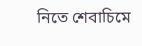নিতে শেবাচিমে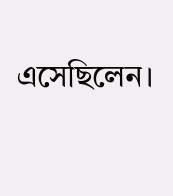এসেছিলেন।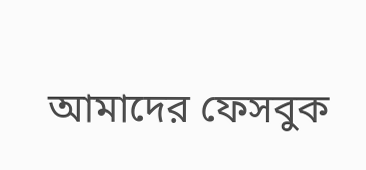আমাদের ফেসবুক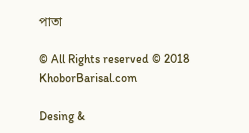পাতা

© All Rights reserved © 2018 KhoborBarisal.com

Desing &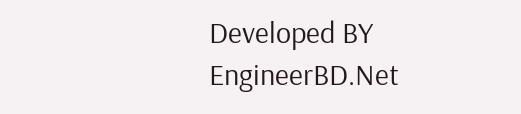Developed BY EngineerBD.Net